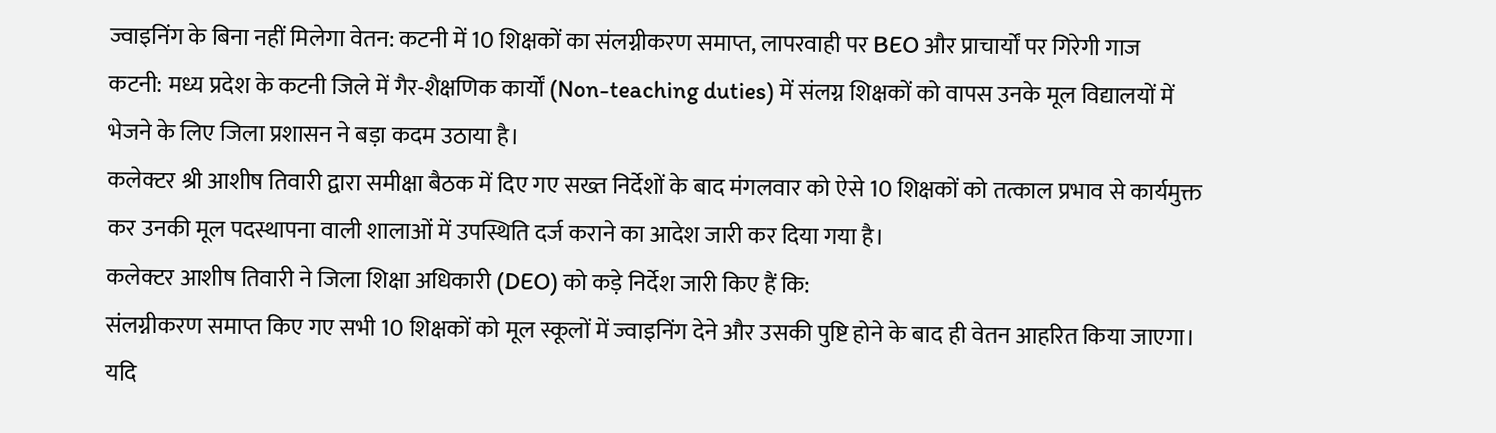ज्वाइनिंग के बिना नहीं मिलेगा वेतन: कटनी में 10 शिक्षकों का संलग्नीकरण समाप्त, लापरवाही पर BEO और प्राचार्यों पर गिरेगी गाज
कटनी: मध्य प्रदेश के कटनी जिले में गैर-शैक्षणिक कार्यों (Non-teaching duties) में संलग्न शिक्षकों को वापस उनके मूल विद्यालयों में भेजने के लिए जिला प्रशासन ने बड़ा कदम उठाया है।
कलेक्टर श्री आशीष तिवारी द्वारा समीक्षा बैठक में दिए गए सख्त निर्देशों के बाद मंगलवार को ऐसे 10 शिक्षकों को तत्काल प्रभाव से कार्यमुक्त कर उनकी मूल पदस्थापना वाली शालाओं में उपस्थिति दर्ज कराने का आदेश जारी कर दिया गया है।
कलेक्टर आशीष तिवारी ने जिला शिक्षा अधिकारी (DEO) को कड़े निर्देश जारी किए हैं कि:
संलग्नीकरण समाप्त किए गए सभी 10 शिक्षकों को मूल स्कूलों में ज्वाइनिंग देने और उसकी पुष्टि होने के बाद ही वेतन आहरित किया जाएगा।
यदि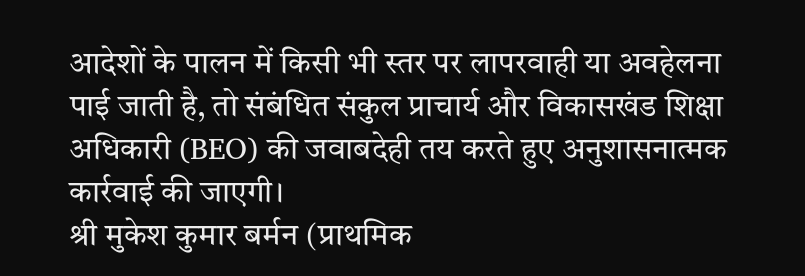आदेशों के पालन में किसी भी स्तर पर लापरवाही या अवहेलना पाई जाती है, तो संबंधित संकुल प्राचार्य और विकासखंड शिक्षा अधिकारी (BEO) की जवाबदेही तय करते हुए अनुशासनात्मक कार्रवाई की जाएगी।
श्री मुकेश कुमार बर्मन (प्राथमिक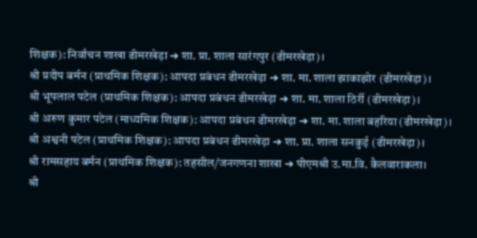शिक्षक): निर्वाचन शाखा ढीमरखेड़ा ➔ शा. प्रा. शाला सारंगपुर (ढीमरखेड़ा)।
श्री प्रदीप बर्मन (प्राथमिक शिक्षक): आपदा प्रबंधन ढीमरखेड़ा ➔ शा. मा. शाला झाकाझोर (ढीमरखेड़ा)।
श्री भूपलाल पटेल (प्राथमिक शिक्षक): आपदा प्रबंधन ढीमरखेड़ा ➔ शा. मा. शाला ठिर्री (ढीमरखेड़ा)।
श्री अरुण कुमार पटेल (माध्यमिक शिक्षक): आपदा प्रबंधन ढीमरखेड़ा ➔ शा. मा. शाला बहरिया (ढीमरखेड़ा)।
श्री अश्वनी पटेल (प्राथमिक शिक्षक): आपदा प्रबंधन ढीमरखेड़ा ➔ शा. प्रा. शाला सनकुई (ढीमरखेड़ा)।
श्री रामसहाय बर्मन (प्राथमिक शिक्षक): तहसील/जनगणना शाखा ➔ पीएमश्री उ.मा.वि. कैलवाराकला।
श्री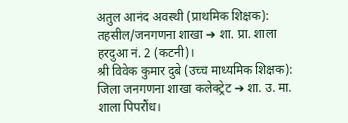अतुल आनंद अवस्थी (प्राथमिक शिक्षक): तहसील/जनगणना शाखा ➔ शा. प्रा. शाला हरदुआ नं. 2 (कटनी)।
श्री विवेक कुमार दुबे (उच्च माध्यमिक शिक्षक): जिला जनगणना शाखा कलेक्ट्रेट ➔ शा. उ. मा. शाला पिपरौंध।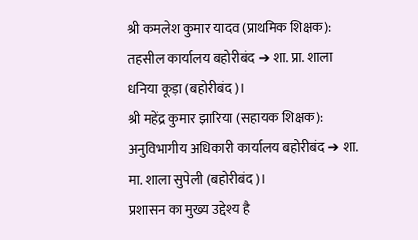श्री कमलेश कुमार यादव (प्राथमिक शिक्षक): तहसील कार्यालय बहोरीबंद ➔ शा. प्रा. शाला धनिया कूड़ा (बहोरीबंद)।
श्री महेंद्र कुमार झारिया (सहायक शिक्षक): अनुविभागीय अधिकारी कार्यालय बहोरीबंद ➔ शा. मा. शाला सुपेली (बहोरीबंद)।
प्रशासन का मुख्य उद्देश्य है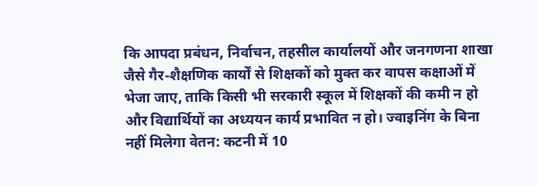कि आपदा प्रबंधन, निर्वाचन, तहसील कार्यालयों और जनगणना शाखा जैसे गैर-शैक्षणिक कार्यों से शिक्षकों को मुक्त कर वापस कक्षाओं में भेजा जाए, ताकि किसी भी सरकारी स्कूल में शिक्षकों की कमी न हो और विद्यार्थियों का अध्ययन कार्य प्रभावित न हो। ज्वाइनिंग के बिना नहीं मिलेगा वेतन: कटनी में 10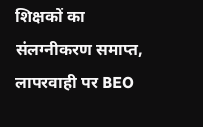शिक्षकों का संलग्नीकरण समाप्त, लापरवाही पर BEO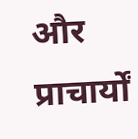और प्राचार्यों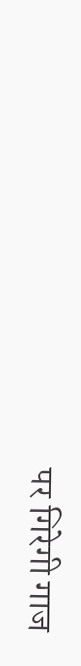पर गिरेगी गाज